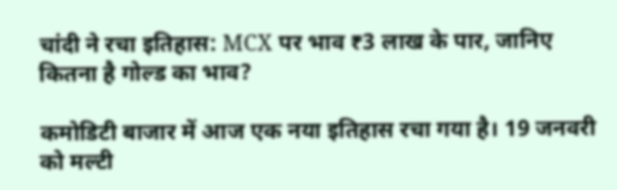चांदी ने रचा इतिहास: MCX पर भाव ₹3 लाख के पार, जानिए कितना है गोल्ड का भाव?

कमोडिटी बाजार में आज एक नया इतिहास रचा गया है। 19 जनवरी को मल्टी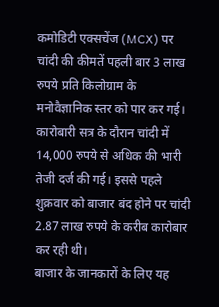कमोडिटी एक्सचेंज (MCX) पर चांदी की कीमतें पहली बार 3 लाख रुपये प्रति किलोग्राम के मनोवैज्ञानिक स्तर को पार कर गई।
कारोबारी सत्र के दौरान चांदी में 14,000 रुपये से अधिक की भारी तेजी दर्ज की गई। इससे पहले शुक्रवार को बाजार बंद होने पर चांदी 2.87 लाख रुपये के करीब कारोबार कर रही थी।
बाजार के जानकारों के लिए यह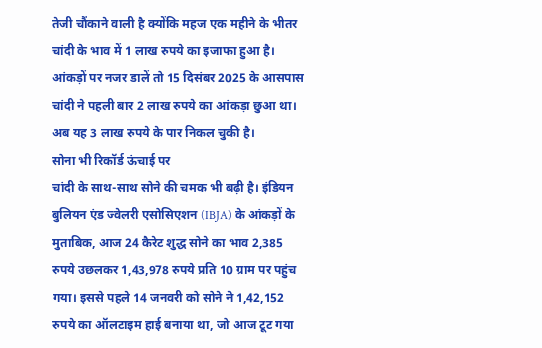तेजी चौंकाने वाली है क्योंकि महज एक महीने के भीतर चांदी के भाव में 1 लाख रुपये का इजाफा हुआ है। आंकड़ों पर नजर डालें तो 15 दिसंबर 2025 के आसपास चांदी ने पहली बार 2 लाख रुपये का आंकड़ा छुआ था। अब यह 3 लाख रुपये के पार निकल चुकी है।
सोना भी रिकॉर्ड ऊंचाई पर
चांदी के साथ-साथ सोने की चमक भी बढ़ी है। इंडियन बुलियन एंड ज्वेलरी एसोसिएशन (IBJA) के आंकड़ों के मुताबिक, आज 24 कैरेट शुद्ध सोने का भाव 2,385 रुपये उछलकर 1,43,978 रुपये प्रति 10 ग्राम पर पहुंच गया। इससे पहले 14 जनवरी को सोने ने 1,42,152 रुपये का ऑलटाइम हाई बनाया था, जो आज टूट गया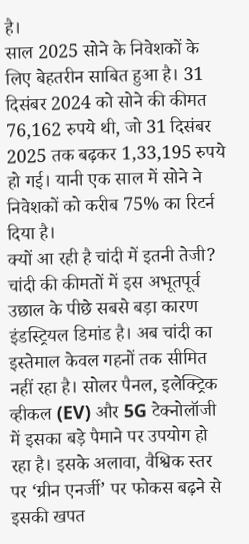है।
साल 2025 सोने के निवेशकों के लिए बेहतरीन साबित हुआ है। 31 दिसंबर 2024 को सोने की कीमत 76,162 रुपये थी, जो 31 दिसंबर 2025 तक बढ़कर 1,33,195 रुपये हो गई। यानी एक साल में सोने ने निवेशकों को करीब 75% का रिटर्न दिया है।
क्यों आ रही है चांदी में इतनी तेजी?
चांदी की कीमतों में इस अभूतपूर्व उछाल के पीछे सबसे बड़ा कारण इंडस्ट्रियल डिमांड है। अब चांदी का इस्तेमाल केवल गहनों तक सीमित नहीं रहा है। सोलर पैनल, इलेक्ट्रिक व्हीकल (EV) और 5G टेक्नोलॉजी में इसका बड़े पैमाने पर उपयोग हो रहा है। इसके अलावा, वैश्विक स्तर पर ‘ग्रीन एनर्जी’ पर फोकस बढ़ने से इसकी खपत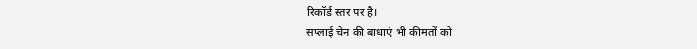रिकॉर्ड स्तर पर है।
सप्लाई चेन की बाधाएं भी कीमतों को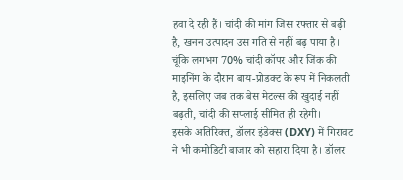हवा दे रही हैं। चांदी की मांग जिस रफ्तार से बढ़ी है, खनन उत्पादन उस गति से नहीं बढ़ पाया है। चूंकि लगभग 70% चांदी कॉपर और जिंक की माइनिंग के दौरान बाय-प्रोडक्ट के रूप में निकलती है, इसलिए जब तक बेस मेटल्स की खुदाई नहीं बढ़ती, चांदी की सप्लाई सीमित ही रहेगी।
इसके अतिरिक्त, डॉलर इंडेक्स (DXY) में गिरावट ने भी कमोडिटी बाजार को सहारा दिया है। डॉलर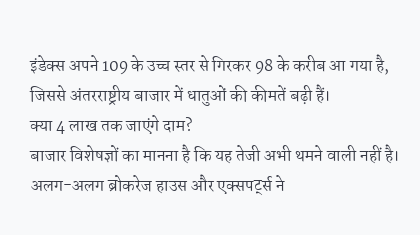इंडेक्स अपने 109 के उच्च स्तर से गिरकर 98 के करीब आ गया है, जिससे अंतरराष्ट्रीय बाजार में धातुओं की कीमतें बढ़ी हैं।
क्या 4 लाख तक जाएंगे दाम?
बाजार विशेषज्ञों का मानना है कि यह तेजी अभी थमने वाली नहीं है। अलग-अलग ब्रोकरेज हाउस और एक्सपर्ट्स ने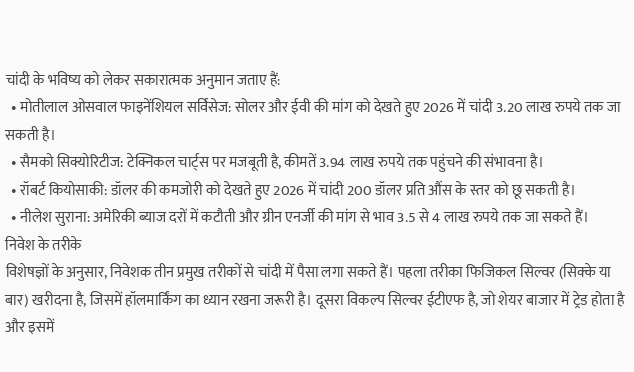चांदी के भविष्य को लेकर सकारात्मक अनुमान जताए हैं:
  • मोतीलाल ओसवाल फाइनेंशियल सर्विसेज: सोलर और ईवी की मांग को देखते हुए 2026 में चांदी 3.20 लाख रुपये तक जा सकती है।
  • सैमको सिक्योरिटीज: टेक्निकल चार्ट्स पर मजबूती है, कीमतें 3.94 लाख रुपये तक पहुंचने की संभावना है।
  • रॉबर्ट कियोसाकी: डॉलर की कमजोरी को देखते हुए 2026 में चांदी 200 डॉलर प्रति औंस के स्तर को छू सकती है।
  • नीलेश सुराना: अमेरिकी ब्याज दरों में कटौती और ग्रीन एनर्जी की मांग से भाव 3.5 से 4 लाख रुपये तक जा सकते हैं।
निवेश के तरीके
विशेषज्ञों के अनुसार, निवेशक तीन प्रमुख तरीकों से चांदी में पैसा लगा सकते हैं। पहला तरीका फिजिकल सिल्वर (सिक्के या बार) खरीदना है, जिसमें हॉलमार्किंग का ध्यान रखना जरूरी है। दूसरा विकल्प सिल्वर ईटीएफ है, जो शेयर बाजार में ट्रेड होता है और इसमें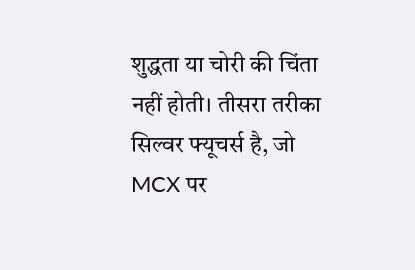शुद्धता या चोरी की चिंता नहीं होती। तीसरा तरीका सिल्वर फ्यूचर्स है, जो MCX पर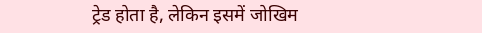ट्रेड होता है, लेकिन इसमें जोखिम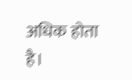अधिक होता है।